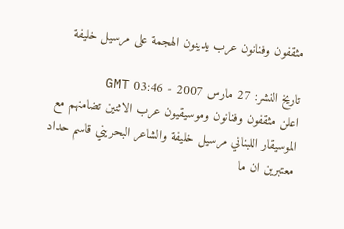مثقفون وفنانون عرب يدينون الهجمة على مرسيل خليفة

تاريخ النشر: 27 مارس 2007 - 03:46 GMT
اعلن مثقفون وفنانون وموسيقيون عرب الاثنين تضامنهم مع الموسيقار اللبناني مرسيل خليفة والشاعر البحريني قاسم حداد معتبرين ان ما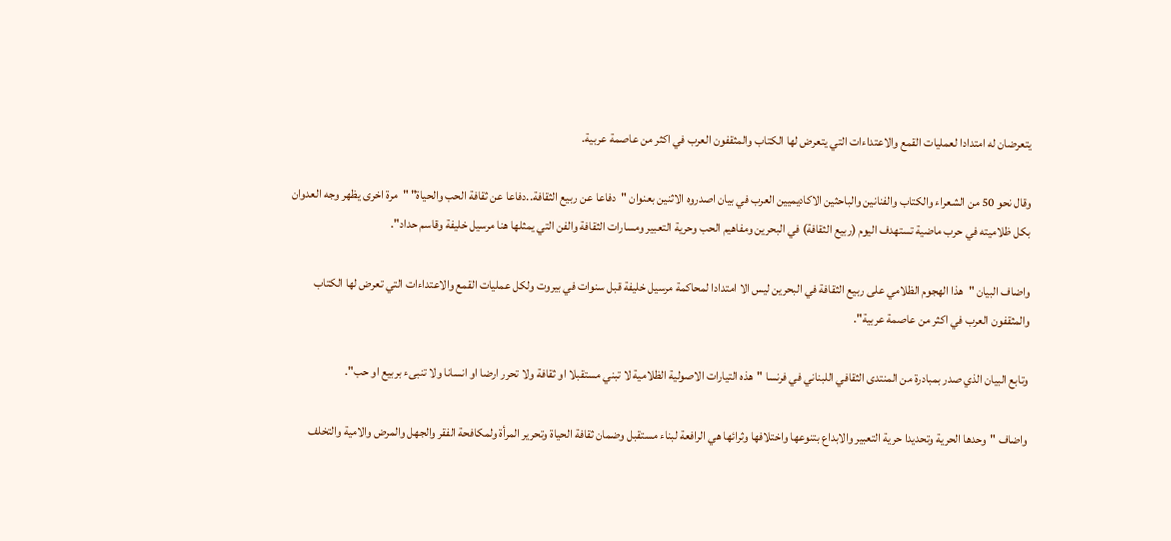يتعرضان له امتدادا لعمليات القمع والاعتداءات التي يتعرض لها الكتاب والمثقفون العرب في اكثر من عاصمة عربية.

وقال نحو 50 من الشعراء والكتاب والفنانين والباحثين الاكاديميين العرب في بيان اصدروه الاثنين بعنوان "دفاعا عن ربيع الثقافة..دفاعا عن ثقافة الحب والحياة" "مرة اخرى يظهر وجه العدوان بكل ظلاميته في حرب ماضية تستهدف اليوم (ربيع الثقافة) في البحرين ومفاهيم الحب وحرية التعبير ومسارات الثقافة والفن التي يمثلها هنا مرسيل خليفة وقاسم حداد".

واضاف البيان "هذا الهجوم الظلامي على ربيع الثقافة في البحرين ليس الا امتدادا لمحاكمة مرسيل خليفة قبل سنوات في بيروت ولكل عمليات القمع والاعتداءات التي تعرض لها الكتاب والمثقفون العرب في اكثر من عاصمة عربية".

وتابع البيان الذي صدر بمبادرة من المنتدى الثقافي اللبناني في فرنسا "هذه التيارات الاصولية الظلامية لا تبني مستقبلا او ثقافة ولا تحرر ارضا او انسانا ولا تنبىء بربيع او حب".

واضاف "وحدها الحرية وتحديدا حرية التعبير والابداع بتنوعها واختلافها وثرائها هي الرافعة لبناء مستقبل وضمان ثقافة الحياة وتحرير المرأة ولمكافحة الفقر والجهل والمرض والامية والتخلف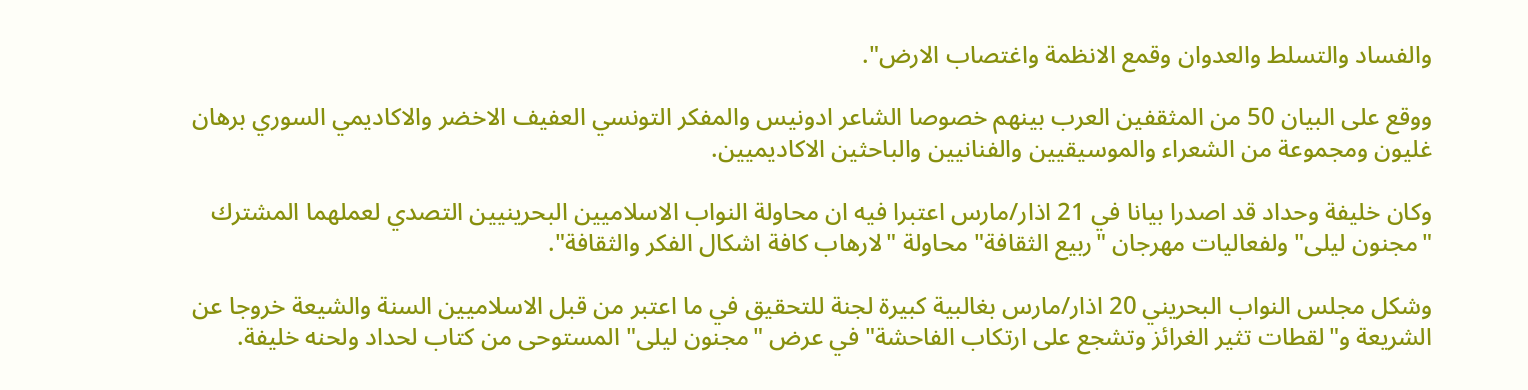والفساد والتسلط والعدوان وقمع الانظمة واغتصاب الارض".

ووقع على البيان 50 من المثقفين العرب بينهم خصوصا الشاعر ادونيس والمفكر التونسي العفيف الاخضر والاكاديمي السوري برهان غليون ومجموعة من الشعراء والموسيقيين والفنانيين والباحثين الاكاديميين.

وكان خليفة وحداد قد اصدرا بيانا في 21 اذار/مارس اعتبرا فيه ان محاولة النواب الاسلاميين البحرينيين التصدي لعملهما المشترك "مجنون ليلى" ولفعاليات مهرجان "ربيع الثقافة" محاولة "لارهاب كافة اشكال الفكر والثقافة".

وشكل مجلس النواب البحريني 20 اذار/مارس بغالبية كبيرة لجنة للتحقيق في ما اعتبر من قبل الاسلاميين السنة والشيعة خروجا عن الشريعة و"لقطات تثير الغرائز وتشجع على ارتكاب الفاحشة" في عرض "مجنون ليلى" المستوحى من كتاب لحداد ولحنه خليفة.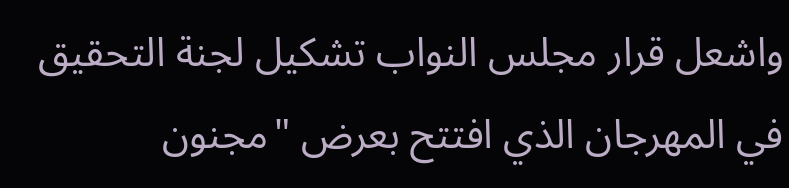واشعل قرار مجلس النواب تشكيل لجنة التحقيق في المهرجان الذي افتتح بعرض "مجنون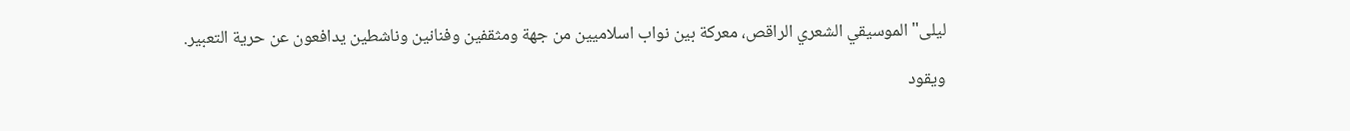ليلى" الموسيقي الشعري الراقص، معركة بين نواب اسلاميين من جهة ومثقفين وفنانين وناشطين يدافعون عن حرية التعبير.

ويقود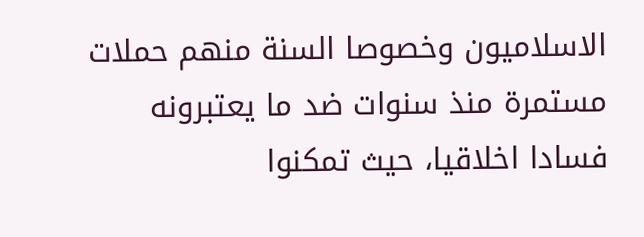الاسلاميون وخصوصا السنة منهم حملات مستمرة منذ سنوات ضد ما يعتبرونه فسادا اخلاقيا، حيث تمكنوا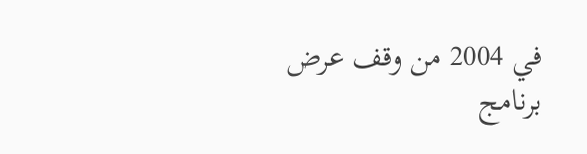في 2004 من وقف عرض برنامج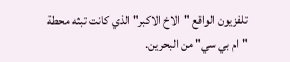تلفزيون الواقع "الاخ الاكبر" الذي كانت تبثه محطة "ام بي سي" من البحرين.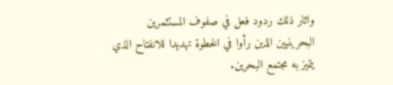واثار ذلك ردود فعل في صفوف المستثمرين البحرينيين الذين رأوا في الخطوة تهديدا للانفتاح الذي يتميز به مجتمع البحرين.